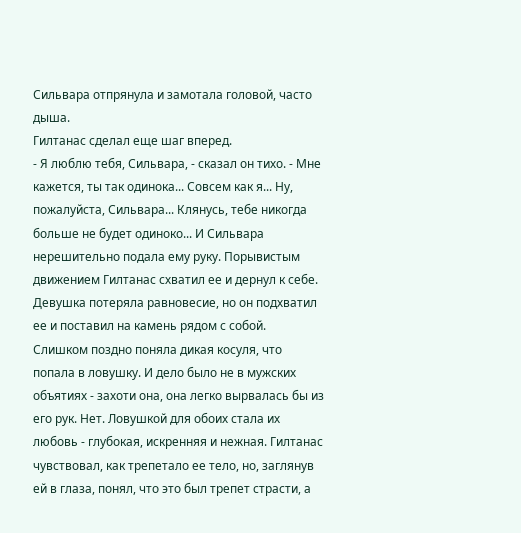Сильвара отпрянула и замотала головой, часто дыша.
Гилтанас сделал еще шаг вперед.
- Я люблю тебя, Сильвара, - сказал он тихо. - Мне кажется, ты так одинока... Совсем как я... Ну, пожалуйста, Сильвара... Клянусь, тебе никогда больше не будет одиноко... И Сильвара нерешительно подала ему руку. Порывистым движением Гилтанас схватил ее и дернул к себе. Девушка потеряла равновесие, но он подхватил ее и поставил на камень рядом с собой.
Слишком поздно поняла дикая косуля, что попала в ловушку. И дело было не в мужских объятиях - захоти она, она легко вырвалась бы из его рук. Нет. Ловушкой для обоих стала их любовь - глубокая, искренняя и нежная. Гилтанас чувствовал, как трепетало ее тело, но, заглянув ей в глаза, понял, что это был трепет страсти, а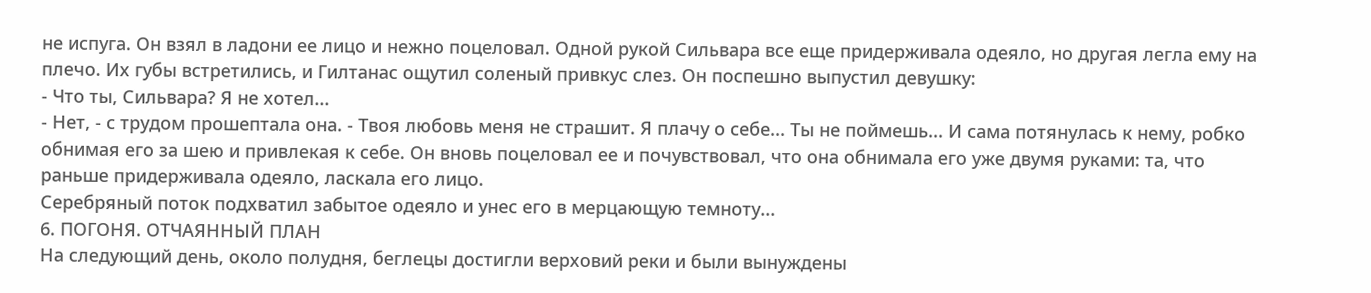не испуга. Он взял в ладони ее лицо и нежно поцеловал. Одной рукой Сильвара все еще придерживала одеяло, но другая легла ему на плечо. Их губы встретились, и Гилтанас ощутил соленый привкус слез. Он поспешно выпустил девушку:
- Что ты, Сильвара? Я не хотел...
- Нет, - с трудом прошептала она. - Твоя любовь меня не страшит. Я плачу о себе... Ты не поймешь... И сама потянулась к нему, робко обнимая его за шею и привлекая к себе. Он вновь поцеловал ее и почувствовал, что она обнимала его уже двумя руками: та, что раньше придерживала одеяло, ласкала его лицо.
Серебряный поток подхватил забытое одеяло и унес его в мерцающую темноту...
6. ПОГОНЯ. ОТЧАЯННЫЙ ПЛАН
На следующий день, около полудня, беглецы достигли верховий реки и были вынуждены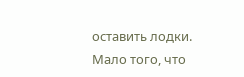оставить лодки. Мало того, что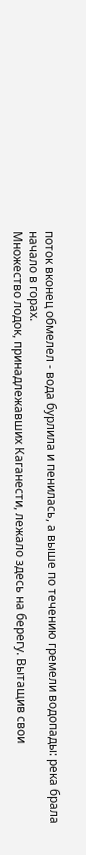поток вконец обмелел - вода бурлила и пенилась, а выше по течению гремели водопады: река брала начало в горах.
Множество лодок, принадлежавших Каганести, лежало здесь на берегу. Вытащив свои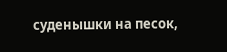суденышки на песок,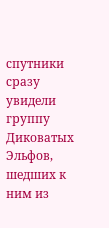спутники сразу увидели группу Диковатых Эльфов, шедших к ним из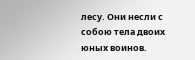лесу. Они несли с собою тела двоих юных воинов.